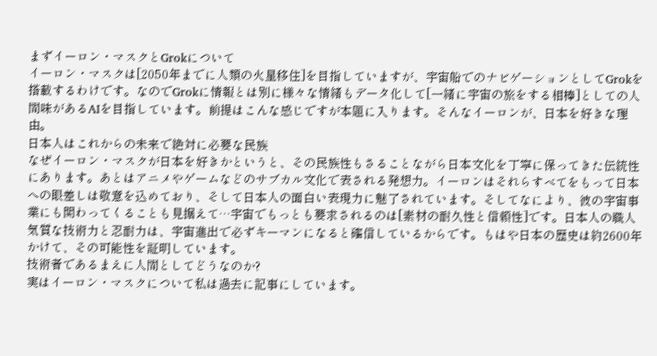まずイーロン・マスクとGrokについて
イーロン・マスクは[2050年までに人類の火星移住]を目指していますが、宇宙船でのナビゲーションとしてGrokを搭載するわけです。なのでGrokに情報とは別に様々な情緒もデータ化して[一緒に宇宙の旅をする相棒]としての人間味があるAIを目指しています。前提はこんな感じですが本題に入ります。そんなイーロンが、日本を好きな理由。
日本人はこれからの未来で絶対に必要な民族
なぜイーロン・マスクが日本を好きかというと、その民族性もさることながら日本文化を丁寧に保ってきた伝統性にあります。あとはアニメやゲームなどのサブカル文化で表される発想力。イーロンはそれらすべてをもって日本への眼差しは敬意を込めており、そして日本人の面白い表現力に魅了されています。そしてなにより、彼の宇宙事業にも関わってくることも見据えて…宇宙でもっとも要求されるのは[素材の耐久性と信頼性]です。日本人の職人気質な技術力と忍耐力は、宇宙進出で必ずキーマンになると確信しているからです。もはや日本の歴史は約2600年かけて、その可能性を証明しています。
技術者であるまえに人間としてどうなのか?
実はイーロン・マスクについて私は過去に記事にしています。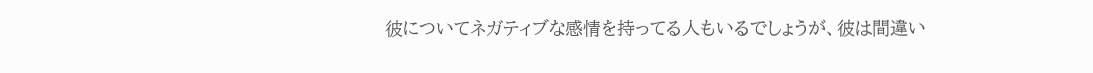彼についてネガティブな感情を持ってる人もいるでしょうが、彼は間違い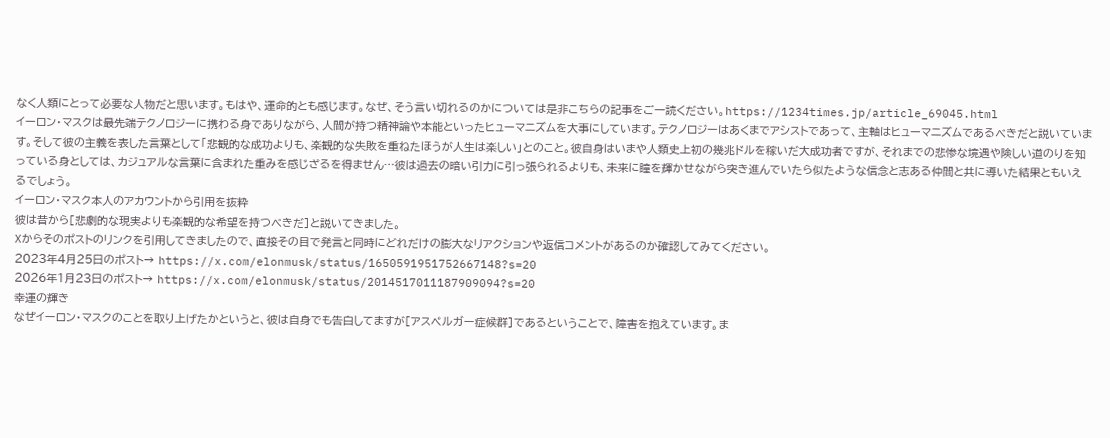なく人類にとって必要な人物だと思います。もはや、運命的とも感じます。なぜ、そう言い切れるのかについては是非こちらの記事をご一読ください。https://1234times.jp/article_69045.html
イーロン・マスクは最先端テクノロジーに携わる身でありながら、人間が持つ精神論や本能といったヒューマニズムを大事にしています。テクノロジーはあくまでアシストであって、主軸はヒューマニズムであるべきだと説いています。そして彼の主義を表した言葉として「悲観的な成功よりも、楽観的な失敗を重ねたほうが人生は楽しい」とのこと。彼自身はいまや人類史上初の幾兆ドルを稼いだ大成功者ですが、それまでの悲惨な境遇や険しい道のりを知っている身としては、カジュアルな言葉に含まれた重みを感じざるを得ません…彼は過去の暗い引力に引っ張られるよりも、未来に瞳を輝かせながら突き進んでいたら似たような信念と志ある仲間と共に導いた結果ともいえるでしょう。
イーロン・マスク本人のアカウントから引用を抜粋
彼は昔から[悲劇的な現実よりも楽観的な希望を持つべきだ]と説いてきました。
Xからそのポストのリンクを引用してきましたので、直接その目で発言と同時にどれだけの膨大なリアクションや返信コメントがあるのか確認してみてください。
2023年4月25日のポスト→ https://x.com/elonmusk/status/1650591951752667148?s=20
2026年1月23日のポスト→ https://x.com/elonmusk/status/2014517011187909094?s=20
幸運の輝き
なぜイーロン・マスクのことを取り上げたかというと、彼は自身でも告白してますが[アスペルガー症候群]であるということで、障害を抱えています。ま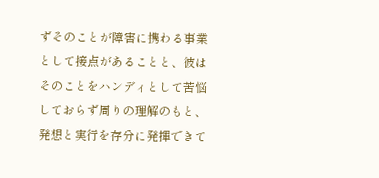ずそのことが障害に携わる事業として接点があることと、彼はそのことをハンディとして苦悩しておらず周りの理解のもと、発想と実行を存分に発揮できて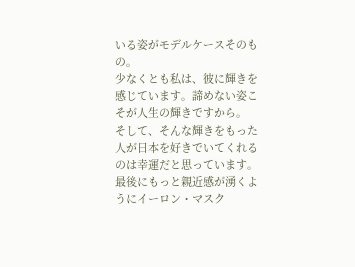いる姿がモデルケースそのもの。
少なくとも私は、彼に輝きを感じています。諦めない姿こそが人生の輝きですから。
そして、そんな輝きをもった人が日本を好きでいてくれるのは幸運だと思っています。
最後にもっと親近感が湧くようにイーロン・マスク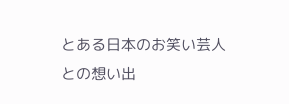とある日本のお笑い芸人との想い出